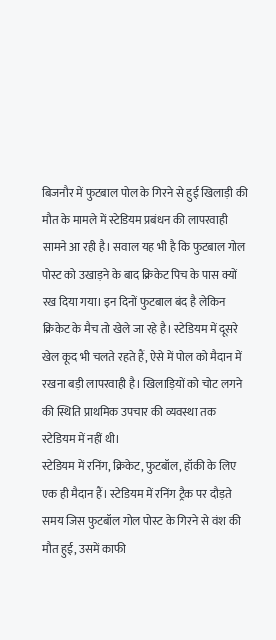बिजनौर में फुटबाल पोल के गिरने से हुई खिलाड़ी की मौत के मामले में स्टेडियम प्रबंधन की लापरवाही सामने आ रही है। सवाल यह भी है कि फुटबाल गोल पोस्ट को उखाड़ने के बाद क्रिकेट पिच के पास क्यों रख दिया गया। इन दिनों फुटबाल बंद है लेकिन क्रिकेट के मैच तो खेले जा रहे है। स्टेडियम में दूसरे खेल कूद भी चलते रहते हैं, ऐसे में पोल को मैदान में रखना बड़ी लापरवाही है। खिलाड़ियों को चोट लगने की स्थिति प्राथमिक उपचार की व्यवस्था तक स्टेडियम में नहीं थी।
स्टेडियम में रनिंग, क्रिकेट, फुटबॉल, हॉकी के लिए एक ही मैदान हैं। स्टेडियम में रनिंग ट्रैक पर दौड़ते समय जिस फुटबॉल गोल पोस्ट के गिरने से वंश की मौत हुई, उसमें काफी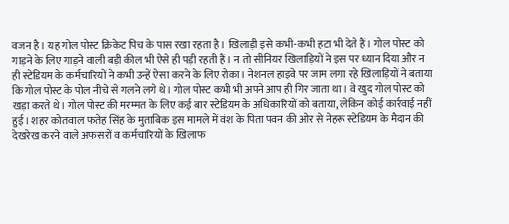वजन है। यह गोल पोस्ट क्रिकेट पिच के पास रखा रहता है। खिलाड़ी इसे कभी-कभी हटा भी देते हैं। गोल पोस्ट को गाड़ने के लिए गाड़ने वाली बड़ी कील भी ऐसे ही पड़ी रहती हैं। न तो सीनियर खिलाड़ियों ने इस पर ध्यान दिया और न ही स्टेडियम के कर्मचारियों ने कभी उन्हें ऐसा करने के लिए रोका। नेशनल हाइवे पर जाम लगा रहे खिलाड़ियों ने बताया कि गोल पोस्ट के पोल नीचे से गलने लगे थे। गोल पोस्ट कभी भी अपने आप ही गिर जाता था। वे खुद गोल पोस्ट को खड़ा करते थे। गोल पोस्ट की मरम्मत के लिए कई बार स्टेडियम के अधिकारियों को बताया, लेकिन कोई कार्रवाई नहीं हुई। शहर कोतवाल फतेह सिंह के मुताबिक इस मामले में वंश के पिता पवन की ओर से नेहरू स्टेडियम के मैदान की देखरेख करने वाले अफसरों व कर्मचारियों के खिलाफ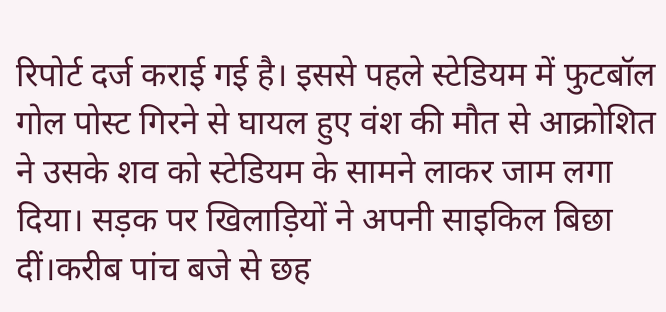रिपोर्ट दर्ज कराई गई है। इससे पहले स्टेडियम में फुटबॉल गोल पोस्ट गिरने से घायल हुए वंश की मौत से आक्रोशित ने उसके शव को स्टेडियम के सामने लाकर जाम लगा दिया। सड़क पर खिलाड़ियों ने अपनी साइकिल बिछा दीं।करीब पांच बजे से छह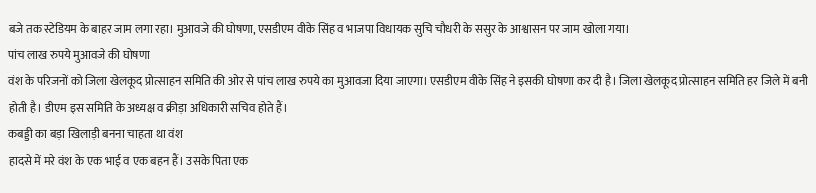बजे तक स्टेडियम के बाहर जाम लगा रहा। मुआवजे की घोषणा, एसडीएम वीके सिंह व भाजपा विधायक सुचि चौधरी के ससुर के आश्वासन पर जाम खोला गया।
पांच लाख रुपये मुआवजे की घोषणा
वंश के परिजनों को जिला खेलकूद प्रोत्साहन समिति की ओर से पांच लाख रुपये का मुआवजा दिया जाएगा। एसडीएम वीके सिंह ने इसकी घोषणा कर दी है। जिला खेलकूद प्रोत्साहन समिति हर जिले में बनी होती है। डीएम इस समिति के अध्यक्ष व क्रीड़ा अधिकारी सचिव होते हैं।
कबड्डी का बड़ा खिलाड़ी बनना चाहता था वंश
हादसे में मरे वंश के एक भाई व एक बहन हैं। उसके पिता एक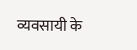व्यवसायी के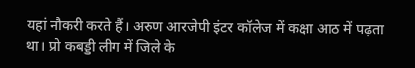यहां नौकरी करते हैं। अरुण आरजेपी इंटर कॉलेज में कक्षा आठ में पढ़ता था। प्रो कबड्डी लीग में जिले के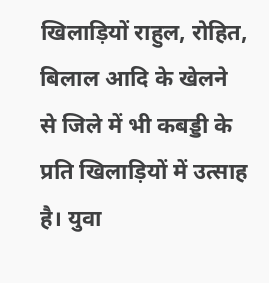खिलाड़ियों राहुल, रोहित, बिलाल आदि के खेलने से जिले में भी कबड्डी के प्रति खिलाड़ियों में उत्साह है। युवा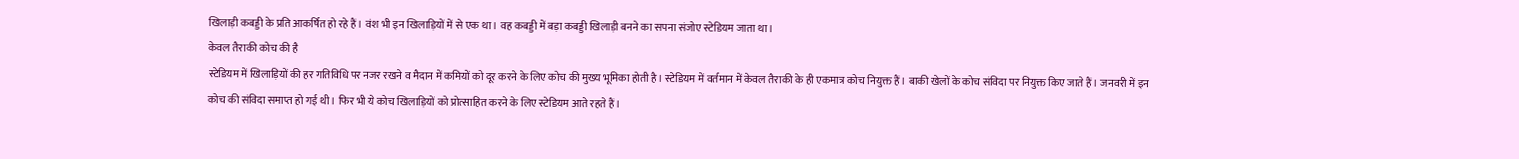खिलाड़ी कबड्डी के प्रति आकर्षित हो रहे हैं। वंश भी इन खिलाड़ियों में से एक था। वह कबड्डी में बड़ा कबड्डी खिलाड़ी बनने का सपना संजोए स्टेडियम जाता था।
केवल तैराकी कोच की है
स्टेडियम में खिलाड़ियों की हर गतिविधि पर नजर रखने व मैदान में कमियों को दूर करने के लिए कोच की मुख्य भूमिका होती है। स्टेडियम में वर्तमान में केवल तैराकी के ही एकमात्र कोच नियुक्त हैं। बाकी खेलों के कोच संविदा पर नियुक्त किए जाते हैं। जनवरी में इन कोच की संविदा समाप्त हो गई थी। फिर भी ये कोच खिलाड़ियों को प्रोत्साहित करने के लिए स्टेडियम आते रहते हैं।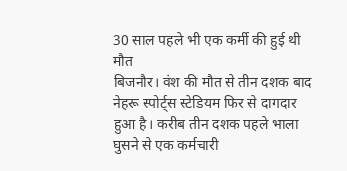30 साल पहले भी एक कर्मी की हुई थी मौत
बिजनौर। वंश की मौत से तीन दशक बाद नेहरू स्पोर्ट्स स्टेडियम फिर से दागदार हुआ है। करीब तीन दशक पहले भाला घुसने से एक कर्मचारी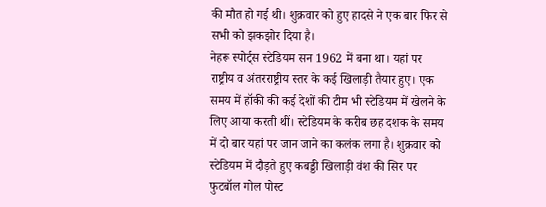की मौत हो गई थी। शुक्रवार को हुए हादसे ने एक बार फिर से सभी को झकझोर दिया है।
नेहरू स्पोर्ट्स स्टेडियम सन 1962 में बना था। यहां पर राष्ट्रीय व अंतरराष्ट्रीय स्तर के कई खिलाड़ी तैयार हुए। एक समय में हॉकी की कई देशों की टीम भी स्टेडियम में खेलने के लिए आया करती थीं। स्टेडियम के करीब छह दशक के समय में दो बार यहां पर जान जाने का कलंक लगा है। शुक्रवार को स्टेडियम में दौड़ते हुए कबड्डी खिलाड़ी वंश की सिर पर फुटबॉल गोल पोस्ट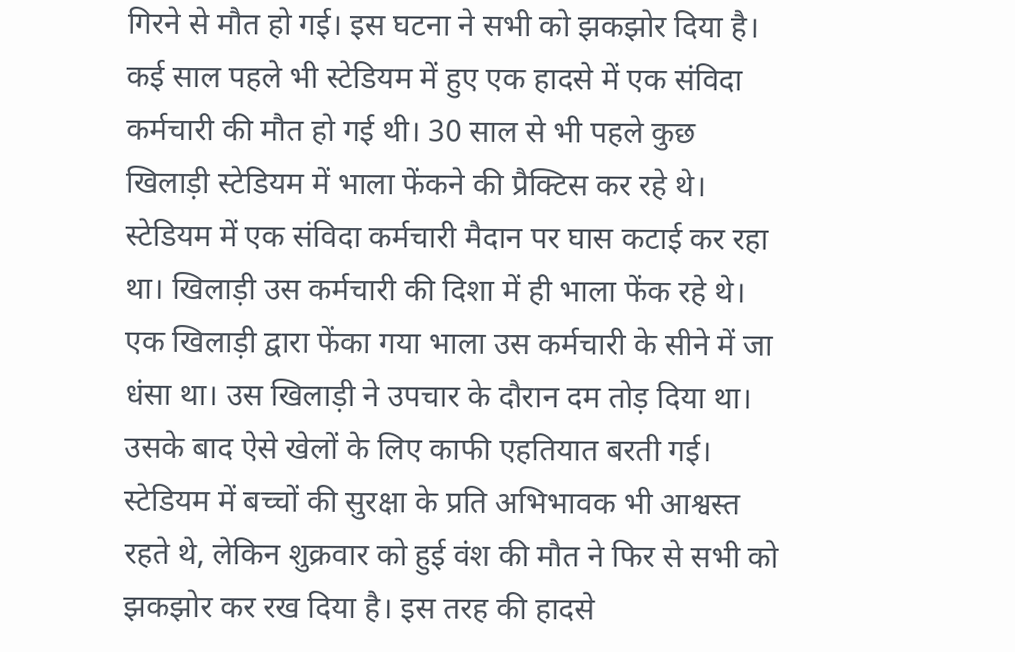गिरने से मौत हो गई। इस घटना ने सभी को झकझोर दिया है। कई साल पहले भी स्टेडियम में हुए एक हादसे में एक संविदा कर्मचारी की मौत हो गई थी। 30 साल से भी पहले कुछ खिलाड़ी स्टेडियम में भाला फेंकने की प्रैक्टिस कर रहे थे।
स्टेडियम में एक संविदा कर्मचारी मैदान पर घास कटाई कर रहा था। खिलाड़ी उस कर्मचारी की दिशा में ही भाला फेंक रहे थे। एक खिलाड़ी द्वारा फेंका गया भाला उस कर्मचारी के सीने में जा धंसा था। उस खिलाड़ी ने उपचार के दौरान दम तोड़ दिया था। उसके बाद ऐसे खेलों के लिए काफी एहतियात बरती गई।
स्टेडियम में बच्चों की सुरक्षा के प्रति अभिभावक भी आश्वस्त रहते थे, लेकिन शुक्रवार को हुई वंश की मौत ने फिर से सभी को झकझोर कर रख दिया है। इस तरह की हादसे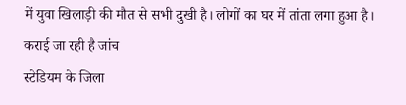में युवा खिलाड़ी की मौत से सभी दुखी है। लोगों का घर में तांता लगा हुआ है।
कराई जा रही है जांच
स्टेडियम के जिला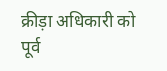क्रीड़ा अधिकारी को पूर्व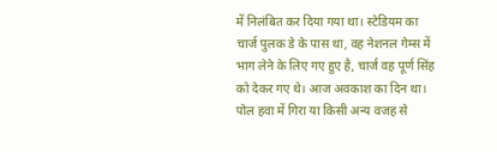में निलंबित कर दिया गया था। स्टेडियम का चार्ज पुलक डे के पास था, वह नेशनल गेम्स में भाग लेने के लिए गए हुए है, चार्ज वह पूर्ण सिंह को देकर गए थे। आज अवकाश का दिन था। पोल हवा में गिरा या किसी अन्य वजह से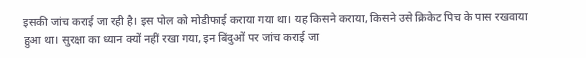इसकी जांच कराई जा रही है। इस पोल को मोडीफाई कराया गया था। यह किसने कराया, किसने उसे क्रिकेट पिच के पास रखवाया हुआ था। सुरक्षा का ध्यान क्यों नहीं रखा गया, इन बिंदुओं पर जांच कराई जा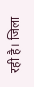रही है। जिला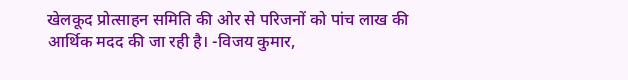खेलकूद प्रोत्साहन समिति की ओर से परिजनों को पांच लाख की आर्थिक मदद की जा रही है। -विजय कुमार,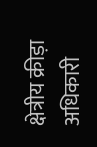क्षेत्रीय क्रीड़ा अधिकारी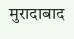मुरादाबाद